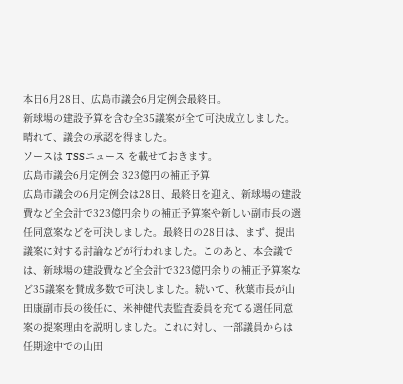本日6月28日、広島市議会6月定例会最終日。
新球場の建設予算を含む全35議案が全て可決成立しました。
晴れて、議会の承認を得ました。
ソースは TSSニュース を載せておきます。
広島市議会6月定例会 323億円の補正予算
広島市議会の6月定例会は28日、最終日を迎え、新球場の建設費など全会計で323億円余りの補正予算案や新しい副市長の選任同意案などを可決しました。最終日の28日は、まず、提出議案に対する討論などが行われました。このあと、本会議では、新球場の建設費など全会計で323億円余りの補正予算案など35議案を賛成多数で可決しました。続いて、秋葉市長が山田康副市長の後任に、米神健代表監査委員を充てる選任同意案の提案理由を説明しました。これに対し、一部議員からは任期途中での山田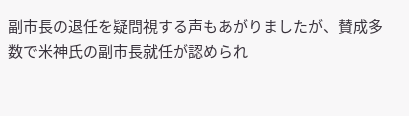副市長の退任を疑問視する声もあがりましたが、賛成多数で米神氏の副市長就任が認められ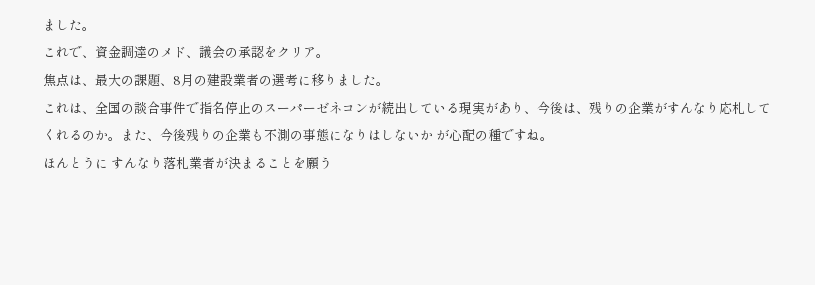ました。
これで、資金調達のメド、議会の承認をクリア。
焦点は、最大の課題、8月の建設業者の選考に移りました。
これは、全国の談合事件で指名停止のスーパーゼネコンが続出している現実があり、今後は、残りの企業がすんなり応札してくれるのか。また、今後残りの企業も不測の事態になりはしないか が心配の種ですね。
ほんとうに すんなり落札業者が決まることを願う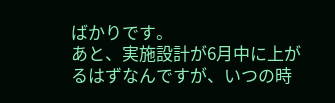ばかりです。
あと、実施設計が6月中に上がるはずなんですが、いつの時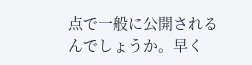点で一般に公開されるんでしょうか。早く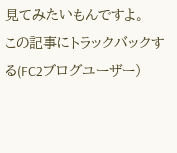見てみたいもんですよ。
この記事にトラックバックする(FC2ブログユーザー)